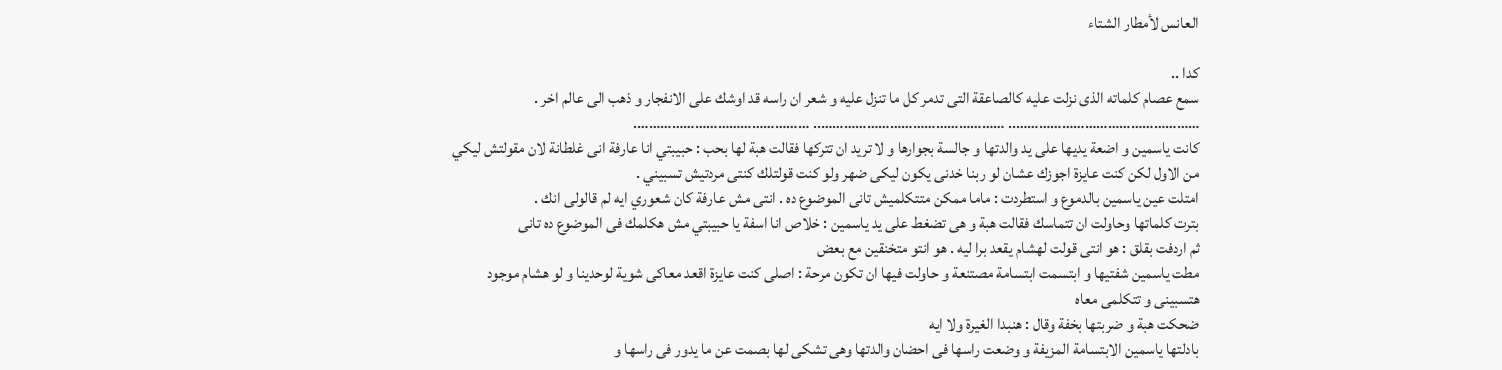العانس لأمطار الشتاء

كدا ..
سمع عصام كلماته الذى نزلت عليه كالصاعقة التى تدمر كل ما تنزل عليه و شعر ان راسه قد اوشك على الانفجار و ذهب الى عالم اخر .
………………………………………….. ………………………………………….. ……………………………………….
كانت ياسمين و اضعة يديها على يد والدتها و جالسة بجوارها و لا تريد ان تتركها فقالت هبة لها بحب : حبيبتي انا عارفة انى غلطانة لان مقولتش ليكي
من الاول لكن كنت عايزة اجوزك عشان لو ربنا خدنى يكون ليكى ضهر ولو كنت قولتلك كنتى مردتيش تسبيني .
امتلت عين ياسمين بالدموع و استطردت : ماما ممكن متتكلميش تانى الموضوع ده . انتى مش عارفة كان شعوري ايه لم قالولى انك .
بترت كلماتها وحاولت ان تتماسك فقالت هبة و هى تضغط على يد ياسمين : خلاص انا اسفة يا حبيبتي مش هكلمك فى الموضوع ده تانى
ثم اردفت بقلق : هو انتى قولت لهشام يقعد برا ليه . هو انتو متخنقين مع بعض
مطت ياسمين شفتيها و ابتسمت ابتسامة مصتنعة و حاولت فيها ان تكون مرحة : اصلى كنت عايزة اقعد معاكى شوية لوحدينا و لو هشام موجود
هتسبينى و تتكلمى معاه
ضحكت هبة و ضربتها بخفة وقال : هنبدا الغيرة ولا ايه
بادلتها ياسمين الابتسامة المزيفة و وضعت راسها فى احضان والدتها وهى تشكى لها بصمت عن ما يدور فى راسها و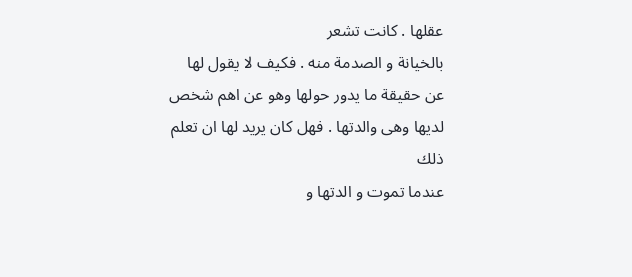عقلها . كانت تشعر
بالخيانة و الصدمة منه . فكيف لا يقول لها عن حقيقة ما يدور حولها وهو عن اهم شخص لديها وهى والدتها . فهل كان يريد لها ان تعلم ذلك
عندما تموت و الدتها و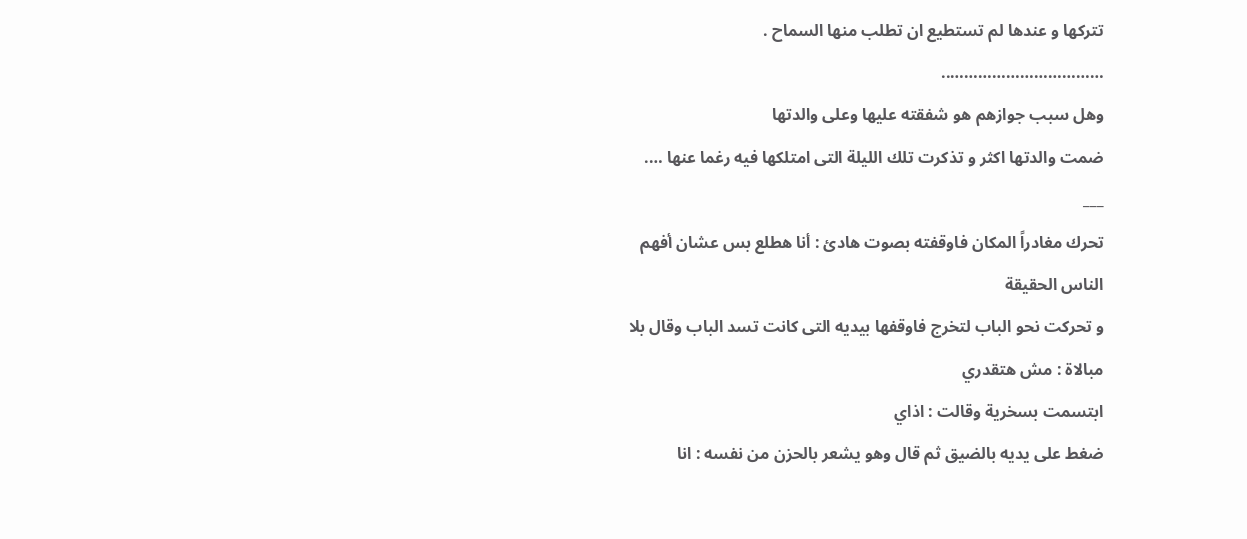تتركها و عندها لم تستطيع ان تطلب منها السماح .
……………………………..
وهل سبب جوازهم هو شفقته عليها وعلى والدتها
ضمت والدتها اكثر و تذكرت تلك الليلة التى امتلكها فيه رغما عنها ….
___
تحرك مغادراً المكان فاوقفته بصوت هادئ : أنا هطلع بس عشان أفهم الناس الحقيقة
و تحركت نحو الباب لتخرج فاوقفها بيديه التى كانت تسد الباب وقال بلا مبالاة : مش هتقدري
ابتسمت بسخرية وقالت : اذاي
ضغط على يديه بالضيق ثم قال وهو يشعر بالحزن من نفسه : انا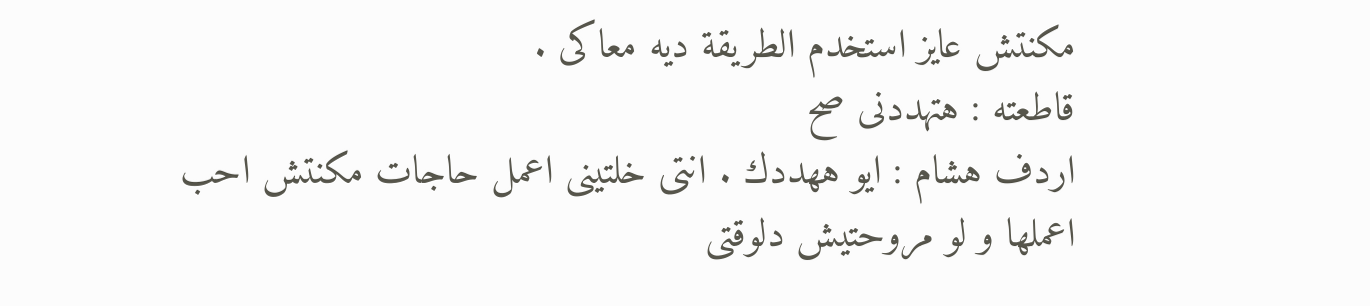مكنتش عايز استخدم الطريقة ديه معاكى .
قاطعته : هتهددنى صح
اردف هشام : ايو ههددك . انتى خلتينى اعمل حاجات مكنتش احب اعملها و لو مروحتيش دلوقتى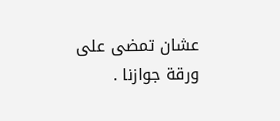عشان تمضى على ورقة جوازنا .